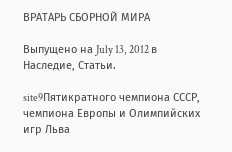ВРАТАРЬ СБОРНОЙ МИРА

Выпущено на July 13, 2012 в Наследие, Статьи.

site9Пятикратного чемпиона СССР, чемпиона Европы и Олимпийских игр Льва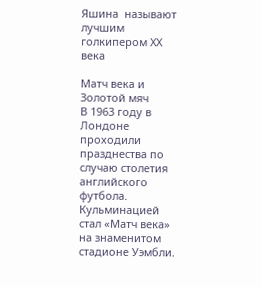Яшина  называют лучшим голкипером ХХ века

Матч века и Золотой мяч
В 1963 году в Лондоне проходили празднества по случаю столетия английского футбола. Кульминацией стал «Матч века» на знаменитом стадионе Уэмбли.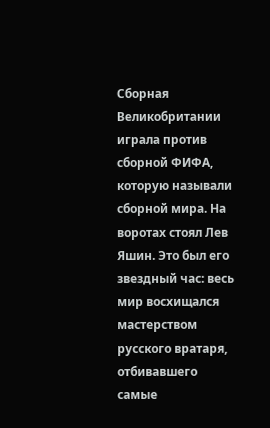Сборная Великобритании играла против сборной ФИФА, которую называли сборной мира. На воротах стоял Лев Яшин. Это был его звездный час: весь мир восхищался мастерством русского вратаря, отбивавшего самые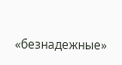«безнадежные»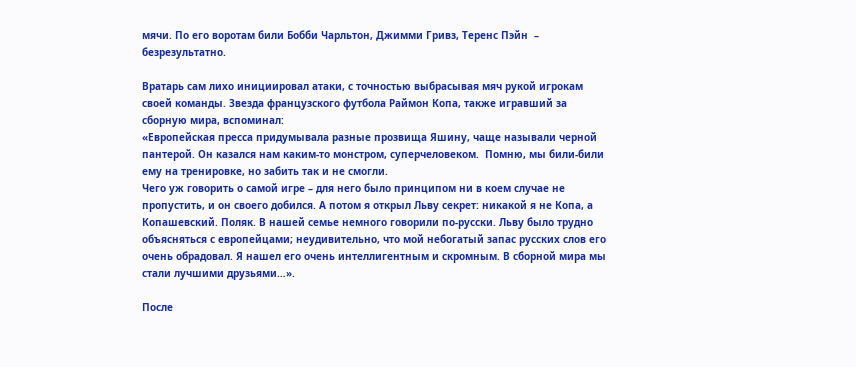мячи. По его воротам били Бобби Чарльтон, Джимми Гривз, Теренс Пэйн  –  безрезультатно.

Вратарь сам лихо инициировал атаки, с точностью выбрасывая мяч рукой игрокам своей команды. Звезда французского футбола Раймон Копа, также игравший за сборную мира, вспоминал:
«Европейская пресса придумывала разные прозвища Яшину, чаще называли черной пантерой. Он казался нам каким-то монстром, суперчеловеком.  Помню, мы били-били ему на тренировке, но забить так и не смогли.
Чего уж говорить о самой игре – для него было принципом ни в коем случае не пропустить, и он своего добился. А потом я открыл Льву секрет: никакой я не Копа, а Копашевский. Поляк. В нашей семье немного говорили по-русски. Льву было трудно объясняться с европейцами; неудивительно, что мой небогатый запас русских слов его очень обрадовал. Я нашел его очень интеллигентным и скромным. В сборной мира мы стали лучшими друзьями…».

После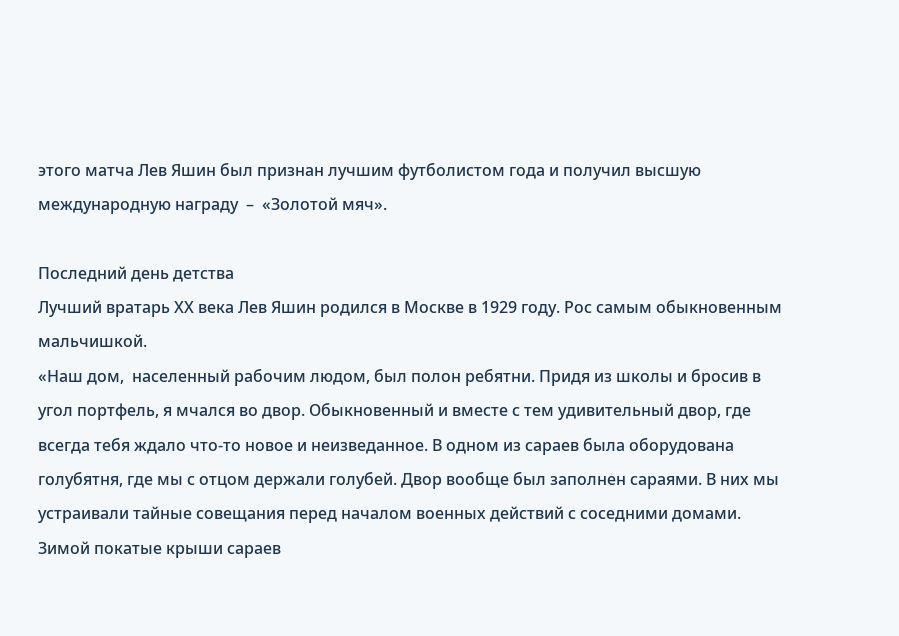этого матча Лев Яшин был признан лучшим футболистом года и получил высшую международную награду  –  «Золотой мяч».

Последний день детства
Лучший вратарь ХХ века Лев Яшин родился в Москве в 1929 году. Рос самым обыкновенным мальчишкой.
«Наш дом,  населенный рабочим людом, был полон ребятни. Придя из школы и бросив в угол портфель, я мчался во двор. Обыкновенный и вместе с тем удивительный двор, где всегда тебя ждало что-то новое и неизведанное. В одном из сараев была оборудована голубятня, где мы с отцом держали голубей. Двор вообще был заполнен сараями. В них мы устраивали тайные совещания перед началом военных действий с соседними домами. Зимой покатые крыши сараев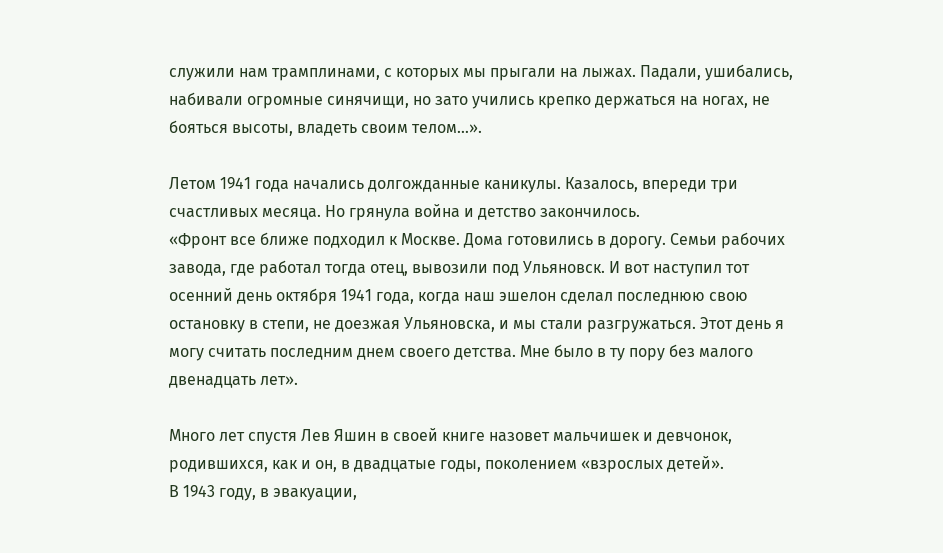служили нам трамплинами, с которых мы прыгали на лыжах. Падали, ушибались, набивали огромные синячищи, но зато учились крепко держаться на ногах, не бояться высоты, владеть своим телом…».

Летом 1941 года начались долгожданные каникулы. Казалось, впереди три счастливых месяца. Но грянула война и детство закончилось.
«Фронт все ближе подходил к Москве. Дома готовились в дорогу. Семьи рабочих завода, где работал тогда отец, вывозили под Ульяновск. И вот наступил тот осенний день октября 1941 года, когда наш эшелон сделал последнюю свою остановку в степи, не доезжая Ульяновска, и мы стали разгружаться. Этот день я могу считать последним днем своего детства. Мне было в ту пору без малого двенадцать лет».

Много лет спустя Лев Яшин в своей книге назовет мальчишек и девчонок, родившихся, как и он, в двадцатые годы, поколением «взрослых детей».
В 1943 году, в эвакуации,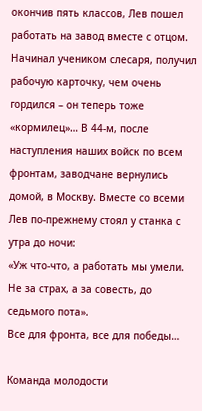окончив пять классов, Лев пошел работать на завод вместе с отцом. Начинал учеником слесаря, получил рабочую карточку, чем очень гордился – он теперь тоже «кормилец»… В 44-м, после наступления наших войск по всем фронтам, заводчане вернулись домой, в Москву. Вместе со всеми Лев по-прежнему стоял у станка с утра до ночи:
«Уж что-что, а работать мы умели. Не за страх, а за совесть, до седьмого пота».
Все для фронта, все для победы…

Команда молодости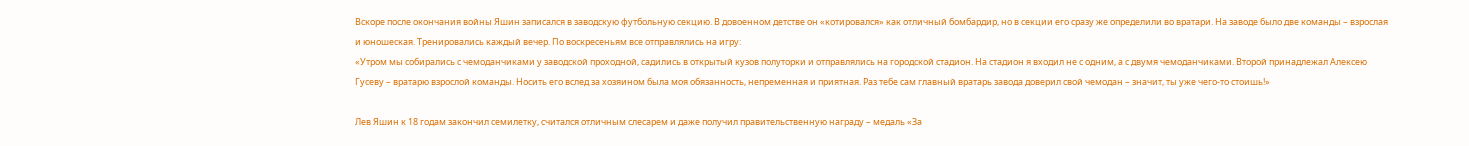Вскоре после окончания войны Яшин записался в заводскую футбольную секцию. В довоенном детстве он «котировался» как отличный бомбардир, но в секции его сразу же определили во вратари. На заводе было две команды – взрослая и юношеская. Тренировались каждый вечер. По воскресеньям все отправлялись на игру:
«Утром мы собирались с чемоданчиками у заводской проходной, садились в открытый кузов полуторки и отправлялись на городской стадион. На стадион я входил не с одним, а с двумя чемоданчиками. Второй принадлежал Алексею Гусеву – вратарю взрослой команды. Носить его вслед за хозяином была моя обязанность, непременная и приятная. Раз тебе сам главный вратарь завода доверил свой чемодан – значит, ты уже чего-то стоишь!»

Лев Яшин к 18 годам закончил семилетку, считался отличным слесарем и даже получил правительственную награду – медаль «За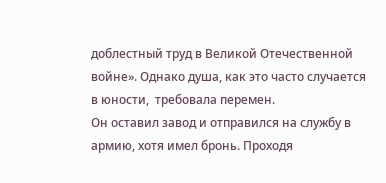доблестный труд в Великой Отечественной войне». Однако душа, как это часто случается в юности,  требовала перемен.
Он оставил завод и отправился на службу в армию, хотя имел бронь. Проходя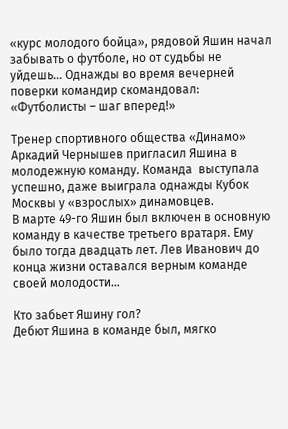«курс молодого бойца», рядовой Яшин начал забывать о футболе, но от судьбы не уйдешь… Однажды во время вечерней поверки командир скомандовал: «Футболисты – шаг вперед!»

Тренер спортивного общества «Динамо» Аркадий Чернышев пригласил Яшина в молодежную команду. Команда  выступала успешно, даже выиграла однажды Кубок Москвы у «взрослых» динамовцев.
В марте 49-го Яшин был включен в основную команду в качестве третьего вратаря. Ему было тогда двадцать лет. Лев Иванович до конца жизни оставался верным команде своей молодости…

Кто забьет Яшину гол?
Дебют Яшина в команде был, мягко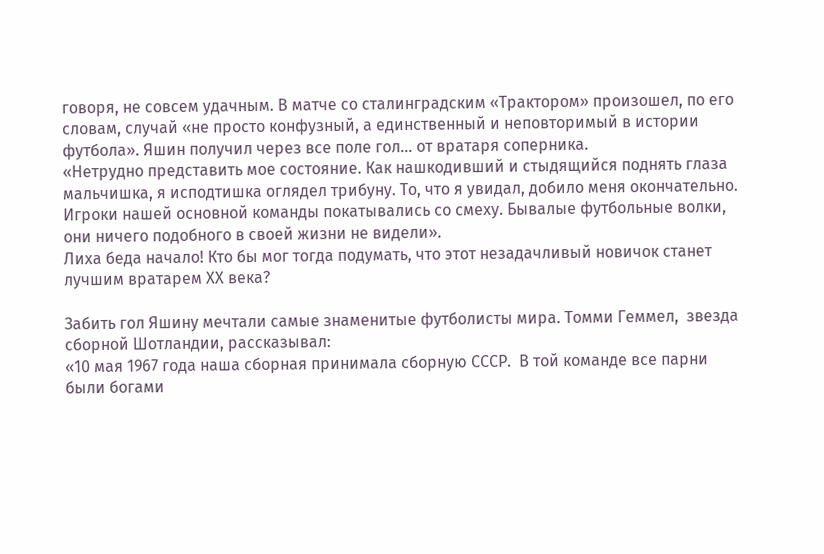говоря, не совсем удачным. В матче со сталинградским «Трактором» произошел, по его словам, случай «не просто конфузный, а единственный и неповторимый в истории футбола». Яшин получил через все поле гол… от вратаря соперника.
«Нетрудно представить мое состояние. Как нашкодивший и стыдящийся поднять глаза мальчишка, я исподтишка оглядел трибуну. То, что я увидал, добило меня окончательно. Игроки нашей основной команды покатывались со смеху. Бывалые футбольные волки, они ничего подобного в своей жизни не видели».
Лиха беда начало! Кто бы мог тогда подумать, что этот незадачливый новичок станет лучшим вратарем ХХ века?

Забить гол Яшину мечтали самые знаменитые футболисты мира. Томми Геммел,  звезда сборной Шотландии, рассказывал:
«10 мая 1967 года наша сборная принимала сборную СССР.  В той команде все парни были богами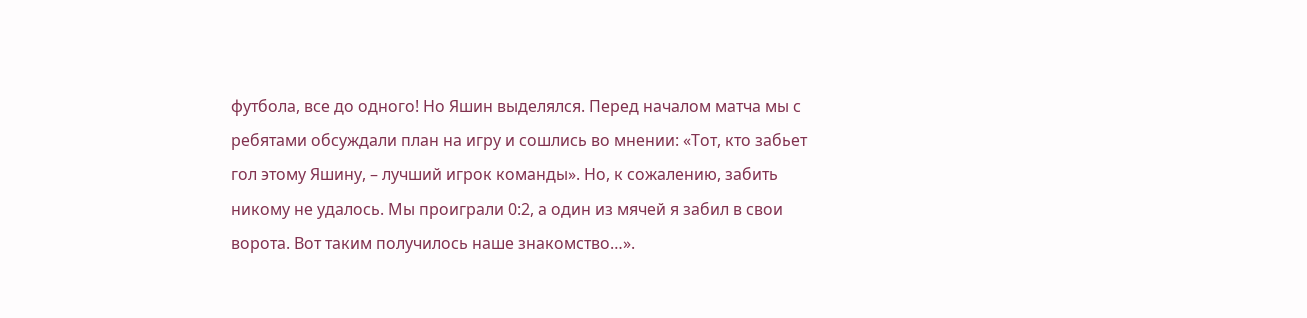футбола, все до одного! Но Яшин выделялся. Перед началом матча мы с ребятами обсуждали план на игру и сошлись во мнении: «Тот, кто забьет гол этому Яшину, – лучший игрок команды». Но, к сожалению, забить никому не удалось. Мы проиграли 0:2, а один из мячей я забил в свои ворота. Вот таким получилось наше знакомство…».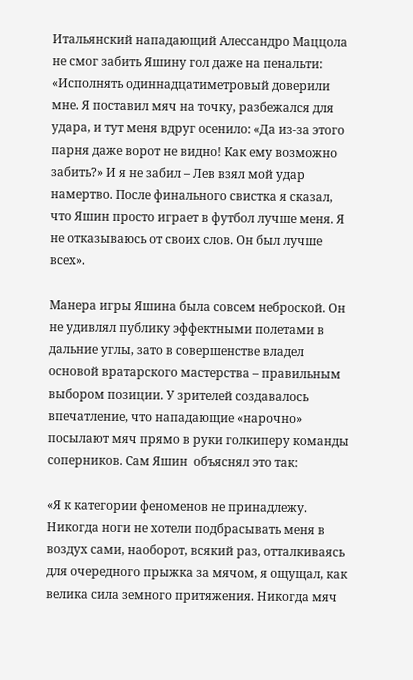Итальянский нападающий Алессандро Маццола не смог забить Яшину гол даже на пенальти:
«Исполнять одиннадцатиметровый доверили мне. Я поставил мяч на точку, разбежался для удара, и тут меня вдруг осенило: «Да из-за этого парня даже ворот не видно! Как ему возможно забить?» И я не забил – Лев взял мой удар намертво. После финального свистка я сказал, что Яшин просто играет в футбол лучше меня. Я не отказываюсь от своих слов. Он был лучше всех».

Манера игры Яшина была совсем неброской. Он не удивлял публику эффектными полетами в дальние углы, зато в совершенстве владел основой вратарского мастерства – правильным выбором позиции. У зрителей создавалось впечатление, что нападающие «нарочно» посылают мяч прямо в руки голкиперу команды соперников. Сам Яшин  объяснял это так:

«Я к категории феноменов не принадлежу. Никогда ноги не хотели подбрасывать меня в воздух сами, наоборот, всякий раз, отталкиваясь для очередного прыжка за мячом, я ощущал, как велика сила земного притяжения. Никогда мяч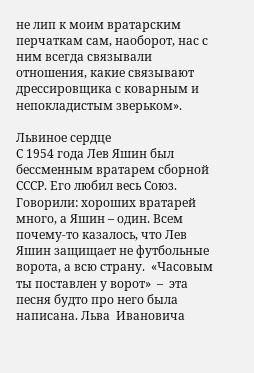не лип к моим вратарским перчаткам сам, наоборот, нас с ним всегда связывали отношения, какие связывают дрессировщика с коварным и непокладистым зверьком».

Львиное сердце
С 1954 года Лев Яшин был бессменным вратарем сборной СССР. Его любил весь Союз. Говорили: хороших вратарей  много, а Яшин – один. Всем почему-то казалось, что Лев Яшин защищает не футбольные ворота, а всю страну.  «Часовым ты поставлен у ворот»  –  эта песня будто про него была написана. Льва  Ивановича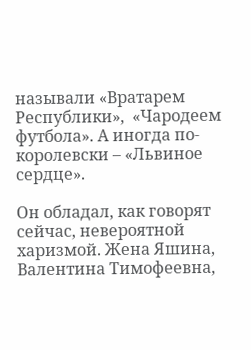называли «Вратарем Республики»,  «Чародеем футбола». А иногда по-королевски – «Львиное сердце».

Он обладал, как говорят сейчас, невероятной  харизмой. Жена Яшина, Валентина Тимофеевна,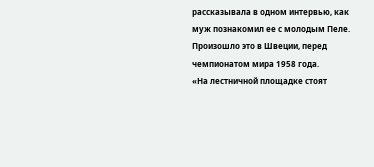рассказывала в одном интервью, как муж познакомил ее с молодым Пеле. Произошло это в Швеции, перед чемпионатом мира 1958 года.
«На лестничной площадке стоят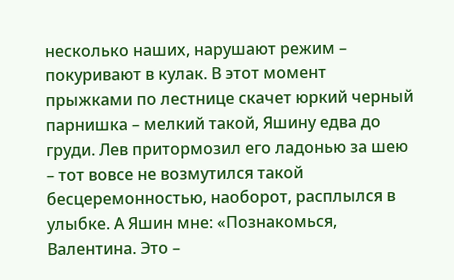несколько наших, нарушают режим – покуривают в кулак. В этот момент прыжками по лестнице скачет юркий черный парнишка – мелкий такой, Яшину едва до груди. Лев притормозил его ладонью за шею – тот вовсе не возмутился такой бесцеремонностью, наоборот, расплылся в улыбке. А Яшин мне: «Познакомься, Валентина. Это –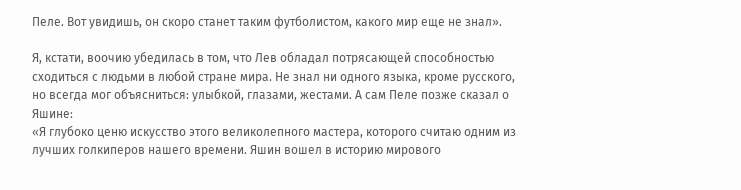Пеле. Вот увидишь, он скоро станет таким футболистом, какого мир еще не знал».

Я, кстати, воочию убедилась в том, что Лев обладал потрясающей способностью сходиться с людьми в любой стране мира. Не знал ни одного языка, кроме русского, но всегда мог объясниться: улыбкой, глазами, жестами. А сам Пеле позже сказал о Яшине:
«Я глубоко ценю искусство этого великолепного мастера, которого считаю одним из лучших голкиперов нашего времени. Яшин вошел в историю мирового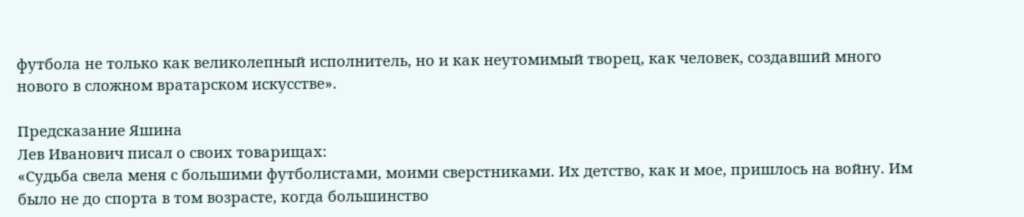футбола не только как великолепный исполнитель, но и как неутомимый творец, как человек, создавший много нового в сложном вратарском искусстве».

Предсказание Яшина
Лев Иванович писал о своих товарищах:
«Судьба свела меня с большими футболистами, моими сверстниками. Их детство, как и мое, пришлось на войну. Им было не до спорта в том возрасте, когда большинство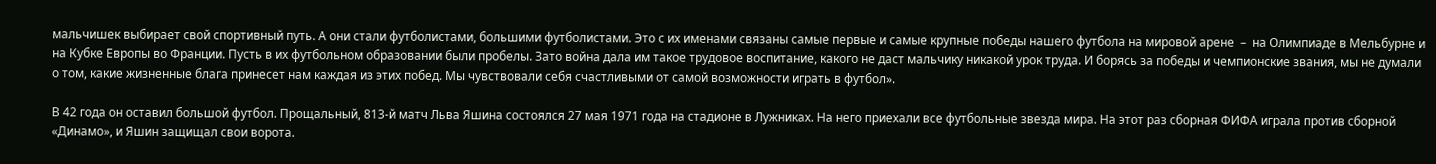мальчишек выбирает свой спортивный путь. А они стали футболистами, большими футболистами. Это с их именами связаны самые первые и самые крупные победы нашего футбола на мировой арене  –  на Олимпиаде в Мельбурне и на Кубке Европы во Франции. Пусть в их футбольном образовании были пробелы. Зато война дала им такое трудовое воспитание, какого не даст мальчику никакой урок труда. И борясь за победы и чемпионские звания, мы не думали о том, какие жизненные блага принесет нам каждая из этих побед. Мы чувствовали себя счастливыми от самой возможности играть в футбол».

В 42 года он оставил большой футбол. Прощальный, 813-й матч Льва Яшина состоялся 27 мая 1971 года на стадионе в Лужниках. На него приехали все футбольные звезда мира. На этот раз сборная ФИФА играла против сборной «Динамо», и Яшин защищал свои ворота.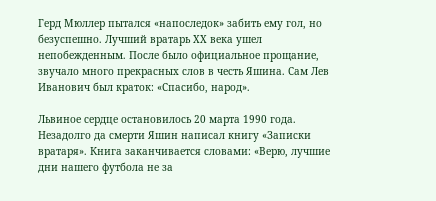Герд Мюллер пытался «напоследок» забить ему гол, но безуспешно. Лучший вратарь ХХ века ушел непобежденным. После было официальное прощание, звучало много прекрасных слов в честь Яшина. Сам Лев Иванович был краток: «Спасибо, народ».

Львиное сердце остановилось 20 марта 1990 года. Незадолго да смерти Яшин написал книгу «Записки вратаря». Книга заканчивается словами: «Верю, лучшие дни нашего футбола не за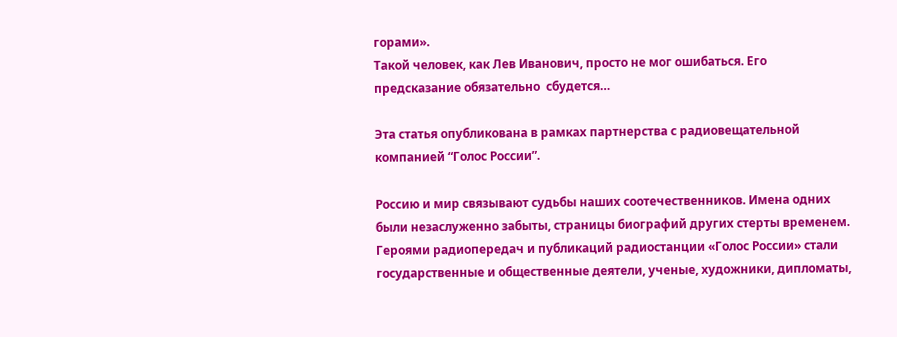горами».
Такой человек, как Лев Иванович, просто не мог ошибаться. Его предсказание обязательно  сбудется…

Эта статья опубликована в рамках партнерства с радиовещательной компанией “Голос России”.

Россию и мир связывают судьбы наших соотечественников. Имена одних были незаслуженно забыты, страницы биографий других стерты временем. Героями радиопередач и публикаций радиостанции «Голос России» стали  государственные и общественные деятели, ученые, художники, дипломаты,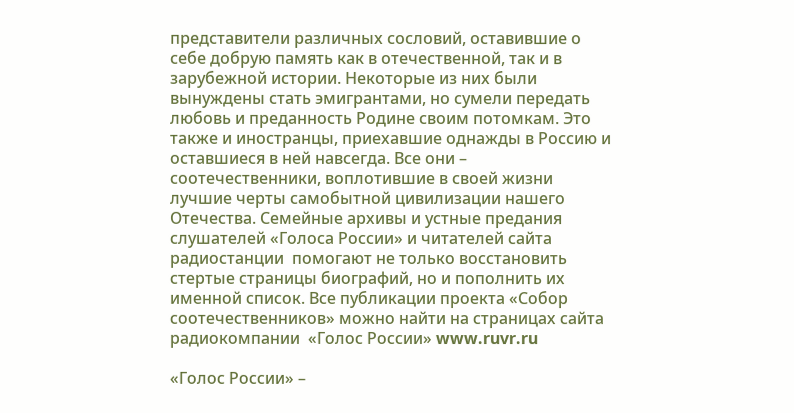представители различных сословий, оставившие о себе добрую память как в отечественной, так и в зарубежной истории. Некоторые из них были вынуждены стать эмигрантами, но сумели передать  любовь и преданность Родине своим потомкам. Это также и иностранцы, приехавшие однажды в Россию и оставшиеся в ней навсегда. Все они – соотечественники, воплотившие в своей жизни лучшие черты самобытной цивилизации нашего Отечества. Семейные архивы и устные предания слушателей «Голоса России» и читателей сайта радиостанции  помогают не только восстановить стертые страницы биографий, но и пополнить их именной список. Все публикации проекта «Собор соотечественников» можно найти на страницах сайта радиокомпании  «Голос России» www.ruvr.ru

«Голос России» –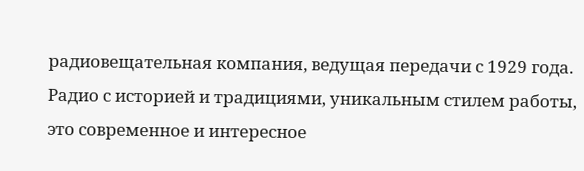радиовещательная компания, ведущая передачи с 1929 года. Радио с историей и традициями, уникальным стилем работы, это современное и интересное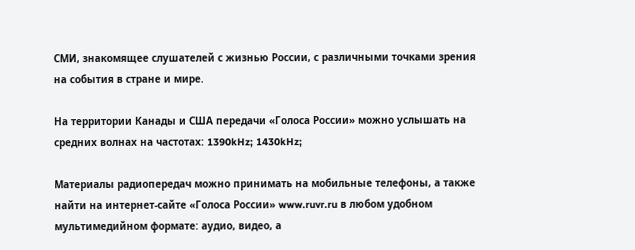СМИ, знакомящее слушателей с жизнью России, с различными точками зрения на события в стране и мире.

На территории Канады и США передачи «Голоса России» можно услышать на средних волнах на частотах: 1390kHz; 1430kHz;

Материалы радиопередач можно принимать на мобильные телефоны, а также найти на интернет-сайте «Голоса России» www.ruvr.ru в любом удобном мультимедийном формате: аудио, видео, а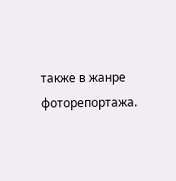также в жанре фоторепортажа.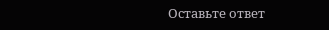Оставьте ответ